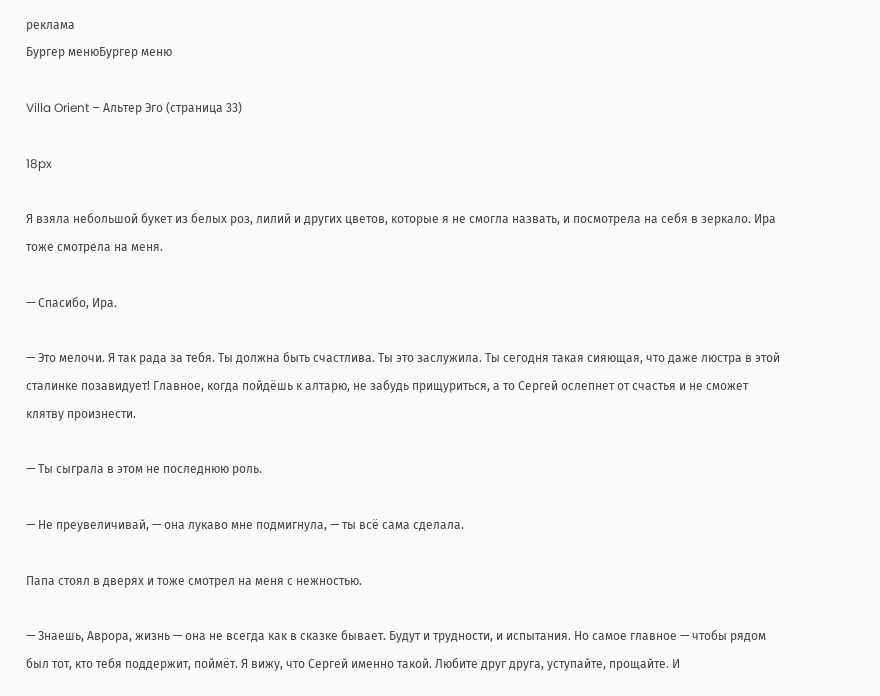реклама
Бургер менюБургер меню

Villa Orient – Альтер Эго (страница 33)

18px

Я взяла небольшой букет из белых роз, лилий и других цветов, которые я не смогла назвать, и посмотрела на себя в зеркало. Ира тоже смотрела на меня.

— Спасибо, Ира.

— Это мелочи. Я так рада за тебя. Ты должна быть счастлива. Ты это заслужила. Ты сегодня такая сияющая, что даже люстра в этой сталинке позавидует! Главное, когда пойдёшь к алтарю, не забудь прищуриться, а то Сергей ослепнет от счастья и не сможет клятву произнести.

— Ты сыграла в этом не последнюю роль.

— Не преувеличивай, — она лукаво мне подмигнула, — ты всё сама сделала.

Папа стоял в дверях и тоже смотрел на меня с нежностью.

— Знаешь, Аврора, жизнь — она не всегда как в сказке бывает. Будут и трудности, и испытания. Но самое главное — чтобы рядом был тот, кто тебя поддержит, поймёт. Я вижу, что Сергей именно такой. Любите друг друга, уступайте, прощайте. И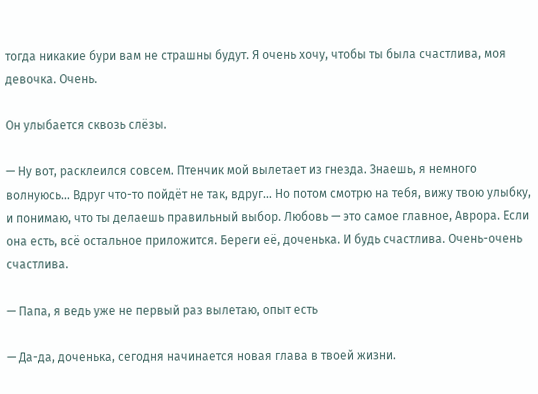тогда никакие бури вам не страшны будут. Я очень хочу, чтобы ты была счастлива, моя девочка. Очень.

Он улыбается сквозь слёзы.

— Ну вот, расклеился совсем. Птенчик мой вылетает из гнезда. Знаешь, я немного волнуюсь… Вдруг что-то пойдёт не так, вдруг… Но потом смотрю на тебя, вижу твою улыбку, и понимаю, что ты делаешь правильный выбор. Любовь — это самое главное, Аврора. Если она есть, всё остальное приложится. Береги её, доченька. И будь счастлива. Очень-очень счастлива.

— Папа, я ведь уже не первый раз вылетаю, опыт есть

— Да-да, доченька, сегодня начинается новая глава в твоей жизни.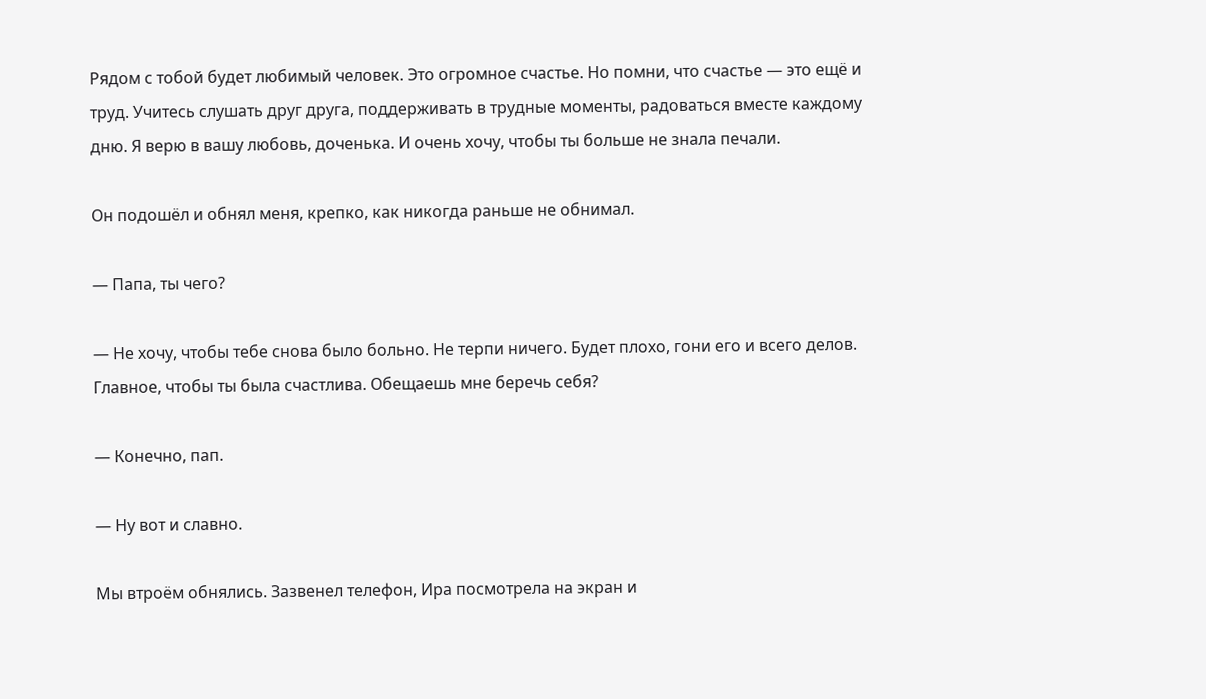Рядом с тобой будет любимый человек. Это огромное счастье. Но помни, что счастье — это ещё и труд. Учитесь слушать друг друга, поддерживать в трудные моменты, радоваться вместе каждому дню. Я верю в вашу любовь, доченька. И очень хочу, чтобы ты больше не знала печали.

Он подошёл и обнял меня, крепко, как никогда раньше не обнимал.

— Папа, ты чего?

— Не хочу, чтобы тебе снова было больно. Не терпи ничего. Будет плохо, гони его и всего делов. Главное, чтобы ты была счастлива. Обещаешь мне беречь себя?

— Конечно, пап.

— Ну вот и славно.

Мы втроём обнялись. Зазвенел телефон, Ира посмотрела на экран и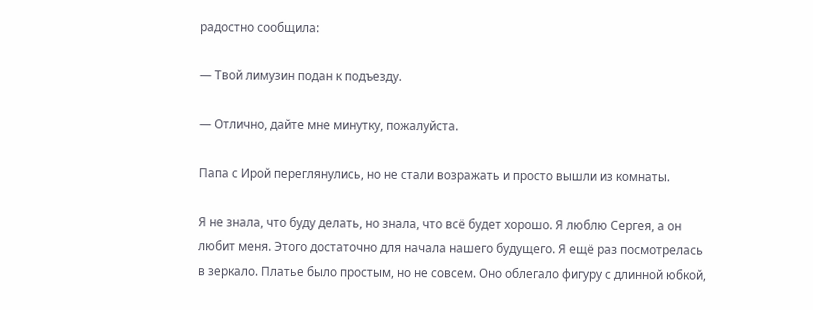радостно сообщила:

— Твой лимузин подан к подъезду.

— Отлично, дайте мне минутку, пожалуйста.

Папа с Ирой переглянулись, но не стали возражать и просто вышли из комнаты.

Я не знала, что буду делать, но знала, что всё будет хорошо. Я люблю Сергея, а он любит меня. Этого достаточно для начала нашего будущего. Я ещё раз посмотрелась в зеркало. Платье было простым, но не совсем. Оно облегало фигуру с длинной юбкой,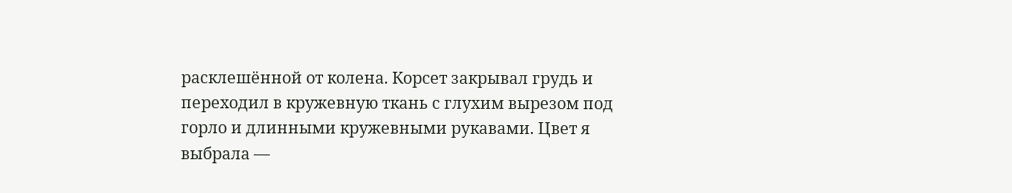расклешённой от колена. Корсет закрывал грудь и переходил в кружевную ткань с глухим вырезом под горло и длинными кружевными рукавами. Цвет я выбрала —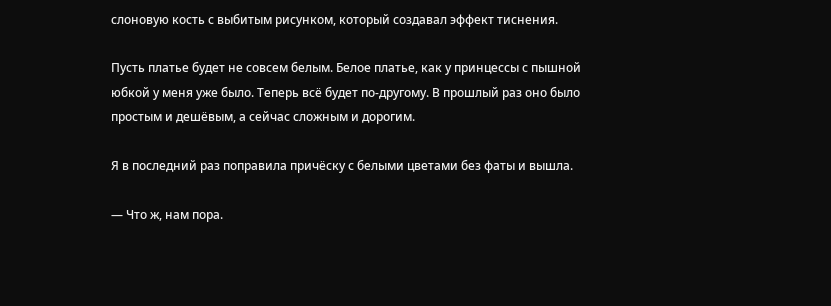слоновую кость с выбитым рисунком, который создавал эффект тиснения.

Пусть платье будет не совсем белым. Белое платье, как у принцессы с пышной юбкой у меня уже было. Теперь всё будет по-другому. В прошлый раз оно было простым и дешёвым, а сейчас сложным и дорогим.

Я в последний раз поправила причёску с белыми цветами без фаты и вышла.

— Что ж, нам пора.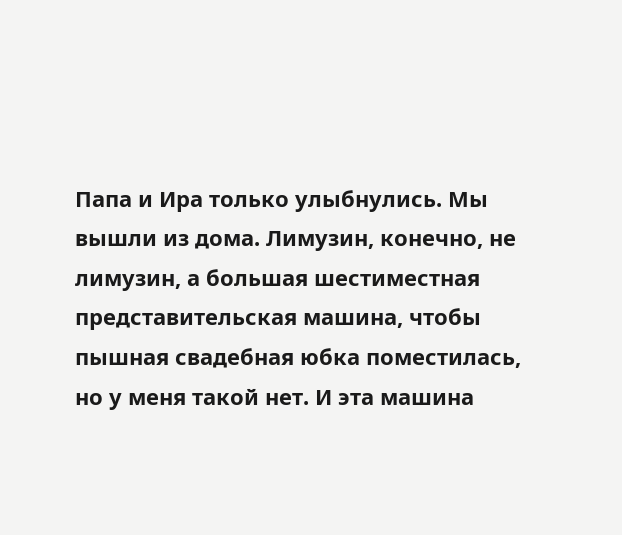Папа и Ира только улыбнулись. Мы вышли из дома. Лимузин, конечно, не лимузин, а большая шестиместная представительская машина, чтобы пышная свадебная юбка поместилась, но у меня такой нет. И эта машина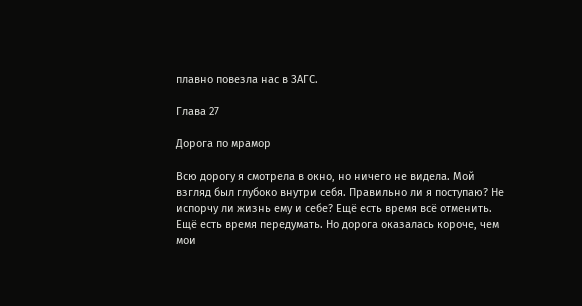плавно повезла нас в ЗАГС.

Глава 27

Дорога по мрамор

Всю дорогу я смотрела в окно, но ничего не видела. Мой взгляд был глубоко внутри себя. Правильно ли я поступаю? Не испорчу ли жизнь ему и себе? Ещё есть время всё отменить. Ещё есть время передумать. Но дорога оказалась короче, чем мои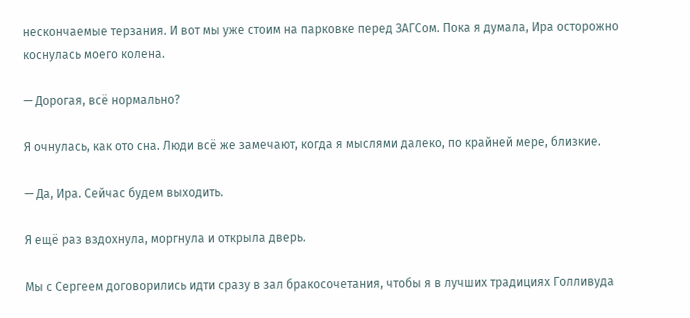нескончаемые терзания. И вот мы уже стоим на парковке перед ЗАГСом. Пока я думала, Ира осторожно коснулась моего колена.

— Дорогая, всё нормально?

Я очнулась, как ото сна. Люди всё же замечают, когда я мыслями далеко, по крайней мере, близкие.

— Да, Ира. Сейчас будем выходить.

Я ещё раз вздохнула, моргнула и открыла дверь.

Мы с Сергеем договорились идти сразу в зал бракосочетания, чтобы я в лучших традициях Голливуда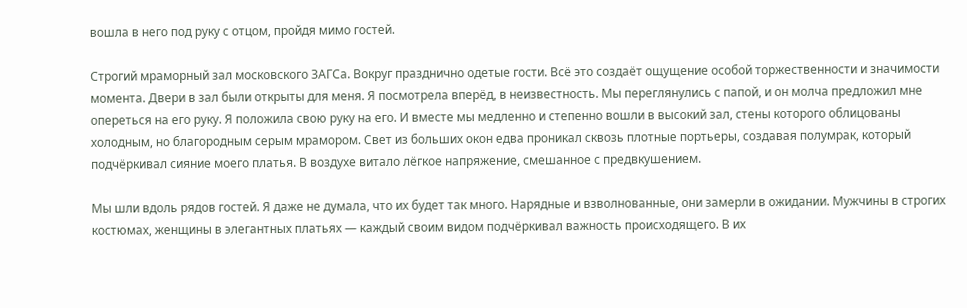вошла в него под руку с отцом, пройдя мимо гостей.

Строгий мраморный зал московского ЗАГСа. Вокруг празднично одетые гости. Всё это создаёт ощущение особой торжественности и значимости момента. Двери в зал были открыты для меня. Я посмотрела вперёд, в неизвестность. Мы переглянулись с папой, и он молча предложил мне опереться на его руку. Я положила свою руку на его. И вместе мы медленно и степенно вошли в высокий зал, стены которого облицованы холодным, но благородным серым мрамором. Свет из больших окон едва проникал сквозь плотные портьеры, создавая полумрак, который подчёркивал сияние моего платья. В воздухе витало лёгкое напряжение, смешанное с предвкушением.

Мы шли вдоль рядов гостей. Я даже не думала, что их будет так много. Нарядные и взволнованные, они замерли в ожидании. Мужчины в строгих костюмах, женщины в элегантных платьях — каждый своим видом подчёркивал важность происходящего. В их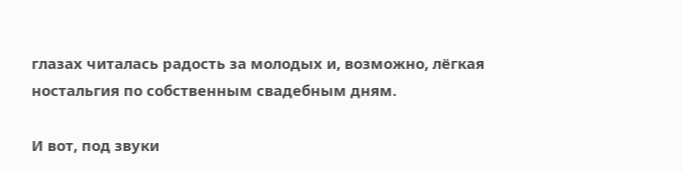глазах читалась радость за молодых и, возможно, лёгкая ностальгия по собственным свадебным дням.

И вот, под звуки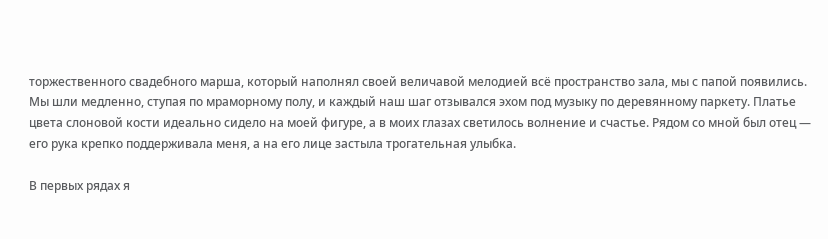торжественного свадебного марша, который наполнял своей величавой мелодией всё пространство зала, мы с папой появились. Мы шли медленно, ступая по мраморному полу, и каждый наш шаг отзывался эхом под музыку по деревянному паркету. Платье цвета слоновой кости идеально сидело на моей фигуре, а в моих глазах светилось волнение и счастье. Рядом со мной был отец — его рука крепко поддерживала меня, а на его лице застыла трогательная улыбка.

В первых рядах я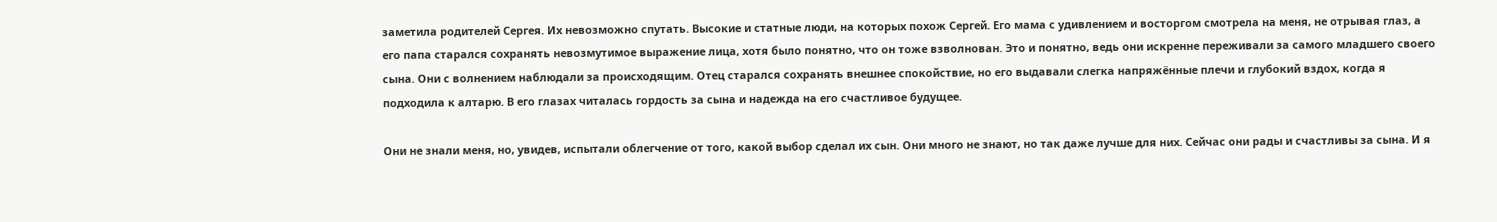заметила родителей Сергея. Их невозможно спутать. Высокие и статные люди, на которых похож Сергей. Его мама с удивлением и восторгом смотрела на меня, не отрывая глаз, а его папа старался сохранять невозмутимое выражение лица, хотя было понятно, что он тоже взволнован. Это и понятно, ведь они искренне переживали за самого младшего своего сына. Они с волнением наблюдали за происходящим. Отец старался сохранять внешнее спокойствие, но его выдавали слегка напряжённые плечи и глубокий вздох, когда я подходила к алтарю. В его глазах читалась гордость за сына и надежда на его счастливое будущее.

Они не знали меня, но, увидев, испытали облегчение от того, какой выбор сделал их сын. Они много не знают, но так даже лучше для них. Сейчас они рады и счастливы за сына. И я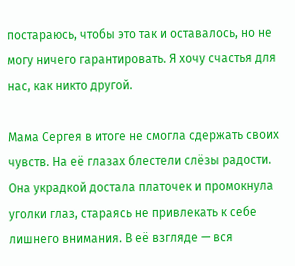постараюсь, чтобы это так и оставалось, но не могу ничего гарантировать. Я хочу счастья для нас, как никто другой.

Мама Сергея в итоге не смогла сдержать своих чувств. На её глазах блестели слёзы радости. Она украдкой достала платочек и промокнула уголки глаз, стараясь не привлекать к себе лишнего внимания. В её взгляде — вся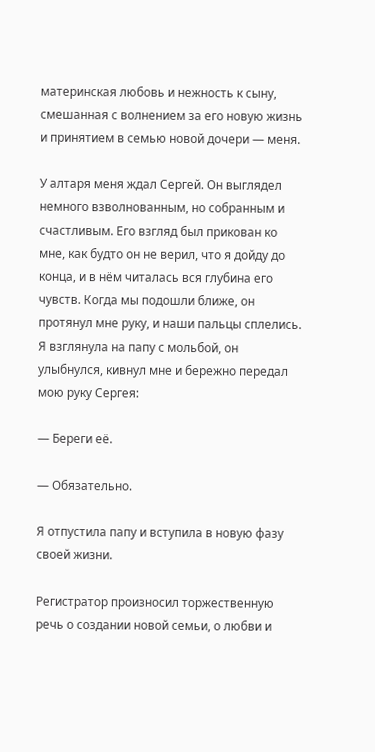материнская любовь и нежность к сыну, смешанная с волнением за его новую жизнь и принятием в семью новой дочери — меня.

У алтаря меня ждал Сергей. Он выглядел немного взволнованным, но собранным и счастливым. Его взгляд был прикован ко мне, как будто он не верил, что я дойду до конца, и в нём читалась вся глубина его чувств. Когда мы подошли ближе, он протянул мне руку, и наши пальцы сплелись. Я взглянула на папу с мольбой, он улыбнулся, кивнул мне и бережно передал мою руку Сергея:

— Береги её.

— Обязательно.

Я отпустила папу и вступила в новую фазу своей жизни.

Регистратор произносил торжественную речь о создании новой семьи, о любви и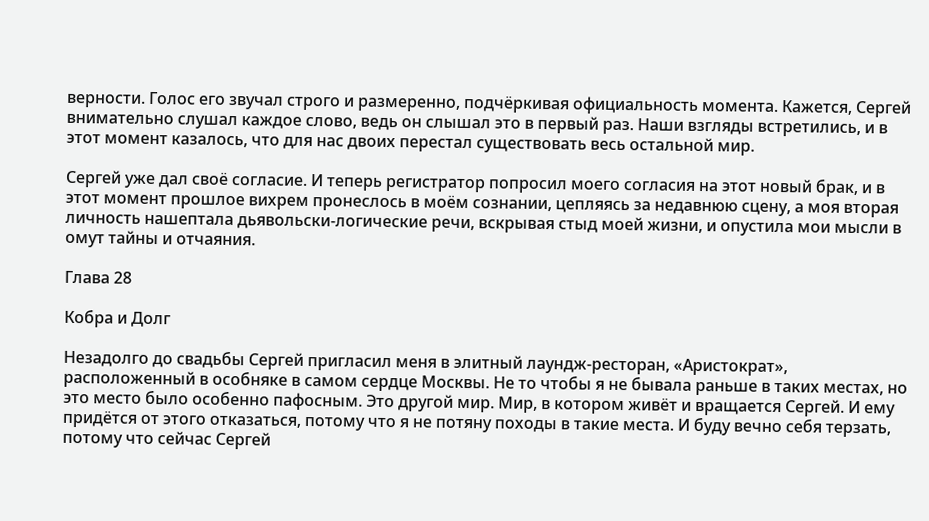верности. Голос его звучал строго и размеренно, подчёркивая официальность момента. Кажется, Сергей внимательно слушал каждое слово, ведь он слышал это в первый раз. Наши взгляды встретились, и в этот момент казалось, что для нас двоих перестал существовать весь остальной мир.

Сергей уже дал своё согласие. И теперь регистратор попросил моего согласия на этот новый брак, и в этот момент прошлое вихрем пронеслось в моём сознании, цепляясь за недавнюю сцену, а моя вторая личность нашептала дьявольски-логические речи, вскрывая стыд моей жизни, и опустила мои мысли в омут тайны и отчаяния.

Глава 28

Кобра и Долг

Незадолго до свадьбы Сергей пригласил меня в элитный лаундж-ресторан, «Аристократ», расположенный в особняке в самом сердце Москвы. Не то чтобы я не бывала раньше в таких местах, но это место было особенно пафосным. Это другой мир. Мир, в котором живёт и вращается Сергей. И ему придётся от этого отказаться, потому что я не потяну походы в такие места. И буду вечно себя терзать, потому что сейчас Сергей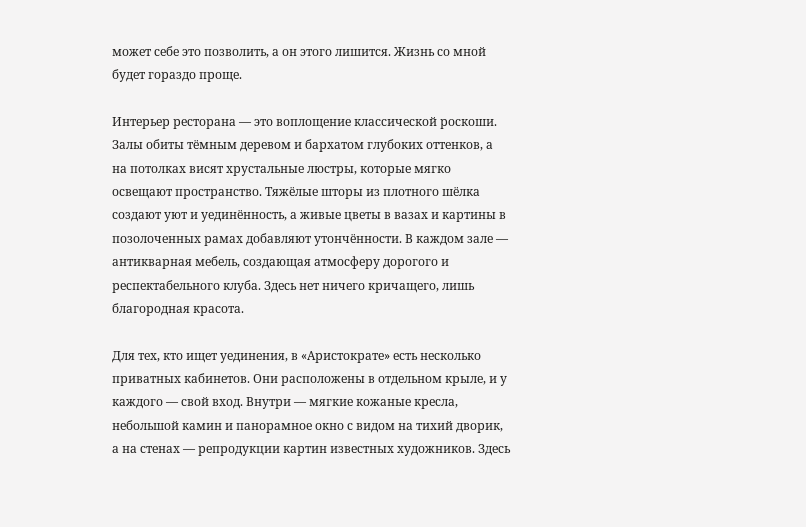может себе это позволить, а он этого лишится. Жизнь со мной будет гораздо проще.

Интерьер ресторана — это воплощение классической роскоши. Залы обиты тёмным деревом и бархатом глубоких оттенков, а на потолках висят хрустальные люстры, которые мягко освещают пространство. Тяжёлые шторы из плотного шёлка создают уют и уединённость, а живые цветы в вазах и картины в позолоченных рамах добавляют утончённости. В каждом зале — антикварная мебель, создающая атмосферу дорогого и респектабельного клуба. Здесь нет ничего кричащего, лишь благородная красота.

Для тех, кто ищет уединения, в «Аристократе» есть несколько приватных кабинетов. Они расположены в отдельном крыле, и у каждого — свой вход. Внутри — мягкие кожаные кресла, небольшой камин и панорамное окно с видом на тихий дворик, а на стенах — репродукции картин известных художников. Здесь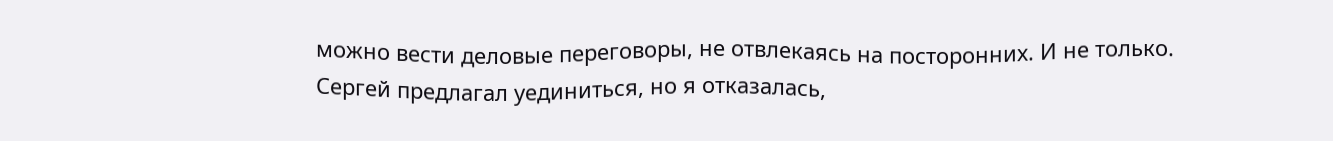можно вести деловые переговоры, не отвлекаясь на посторонних. И не только. Сергей предлагал уединиться, но я отказалась,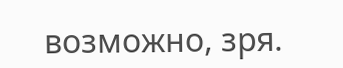возможно, зря.